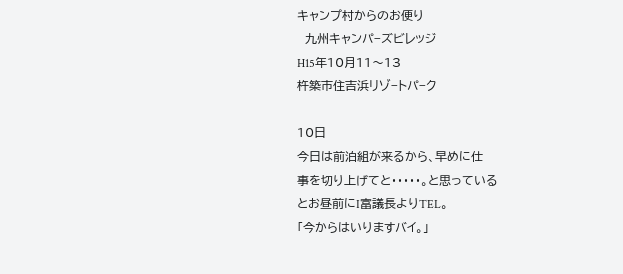キャンプ村からのお便り
  九州キャンパ−ズビレッジ
H15年10月11〜13
杵築市住吉浜リゾ−トパ−ク

10日
今日は前泊組が来るから、早めに仕
事を切り上げてと・・・・・。と思っている
とお昼前にI富議長よりTEL。
「今からはいりますバイ。」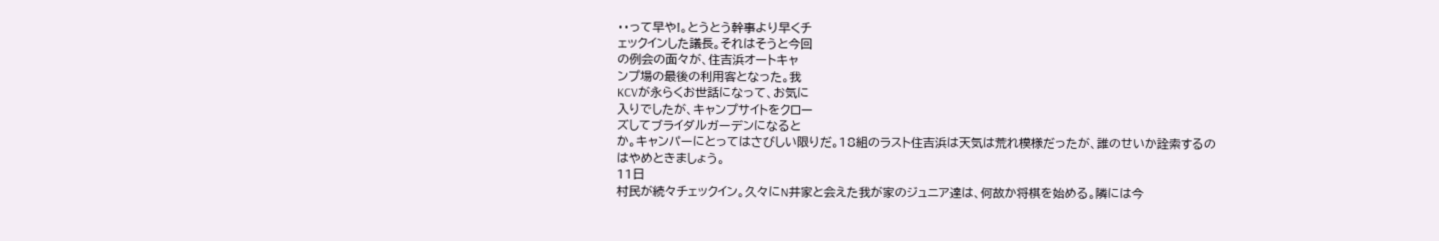・・って早や!。とうとう幹事より早くチ
ェックインした議長。それはそうと今回
の例会の面々が、住吉浜オートキャ
ンプ場の最後の利用客となった。我
KCVが永らくお世話になって、お気に
入りでしたが、キャンプサイトをクロー
ズしてブライダルガーデンになると
か。キャンパーにとってはさびしい限りだ。18組のラスト住吉浜は天気は荒れ模様だったが、誰のせいか詮索するの
はやめときましょう。
11日
村民が続々チェックイン。久々にN井家と会えた我が家のジュニア達は、何故か将棋を始める。隣には今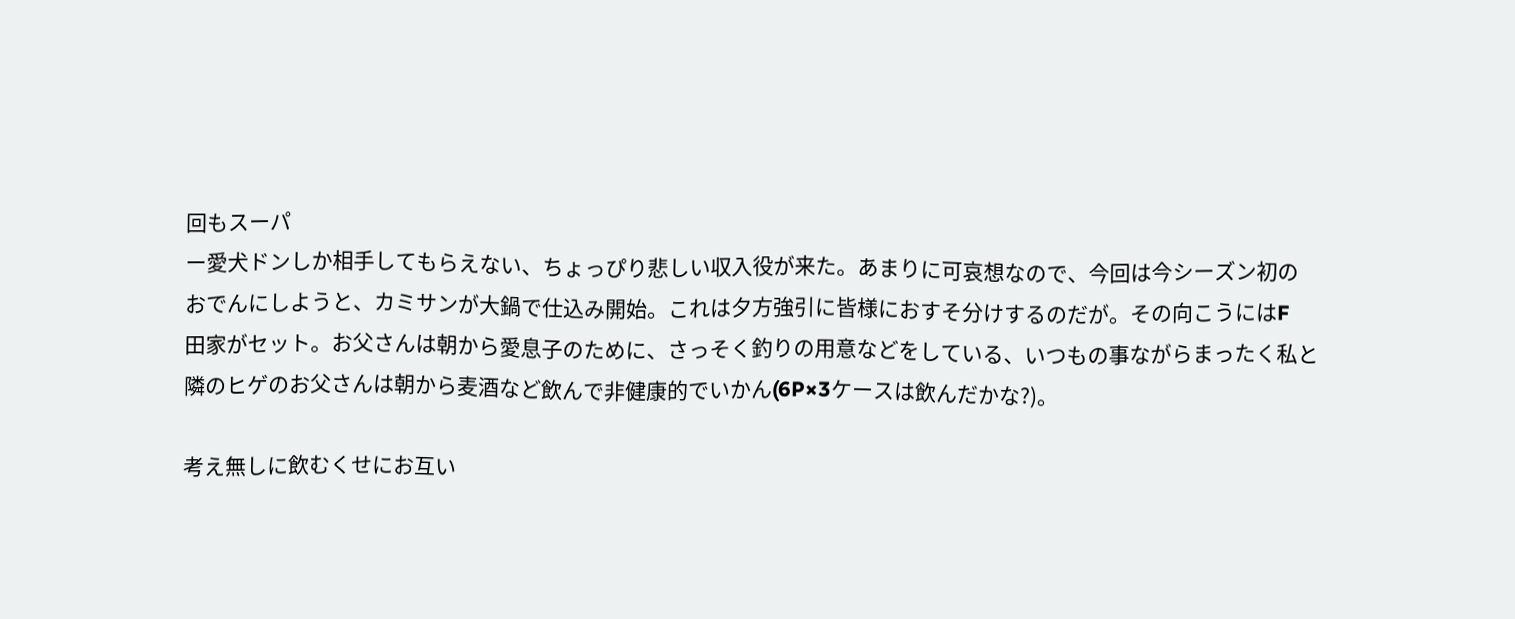回もスーパ
ー愛犬ドンしか相手してもらえない、ちょっぴり悲しい収入役が来た。あまりに可哀想なので、今回は今シーズン初の
おでんにしようと、カミサンが大鍋で仕込み開始。これは夕方強引に皆様におすそ分けするのだが。その向こうにはF
田家がセット。お父さんは朝から愛息子のために、さっそく釣りの用意などをしている、いつもの事ながらまったく私と
隣のヒゲのお父さんは朝から麦酒など飲んで非健康的でいかん(6P×3ケースは飲んだかな?)。

考え無しに飲むくせにお互い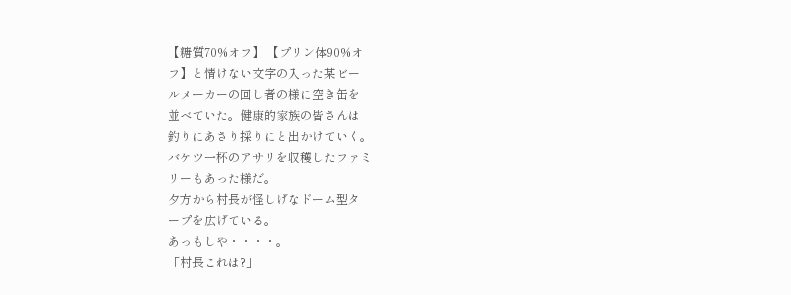【糖質70%オフ】 【プリン体90%オ
フ】と情けない文字の入った某ビー
ルメーカーの回し者の様に空き缶を
並べていた。健康的家族の皆さんは
釣りにあさり採りにと出かけていく。
バケツ一杯のアサリを収穫したファミ
リーもあった様だ。
夕方から村長が怪しげなドーム型タ
ープを広げている。
あっもしや・・・・。
「村長これは?」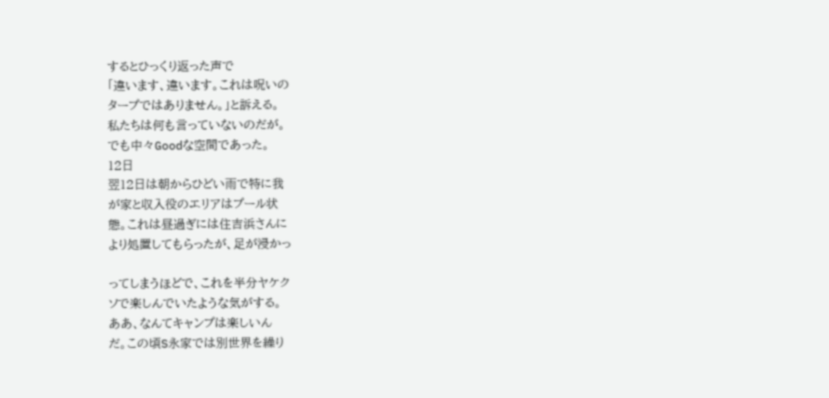するとひっくり返った声で
「違います、違います。これは呪いの
タープではありません。」と訴える。
私たちは何も言っていないのだが。
でも中々Goodな空間であった。
12日
翌12日は朝からひどい雨で特に我
が家と収入役のエリアはプール状
態。これは昼過ぎには住吉浜さんに
より処置してもらったが、足が浸かっ

ってしまうほどで、これを半分ヤケク
ソで楽しんでいたような気がする。
ああ、なんてキャンプは楽しいん
だ。この頃S永家では別世界を繰り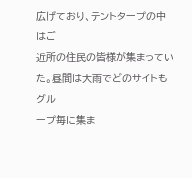広げており、テントタープの中はご
近所の住民の皆様が集まってい
た。昼間は大雨でどのサイトもグル
ープ毎に集ま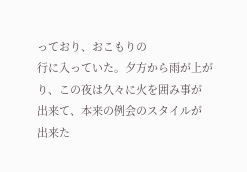っており、おこもりの
行に入っていた。夕方から雨が上が
り、この夜は久々に火を囲み事が
出来て、本来の例会のスタイルが
出来た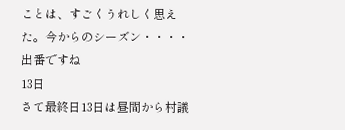ことは、すごくうれしく思えた。今からのシーズン・・・・出番ですね
13日
さて最終日13日は昼間から村議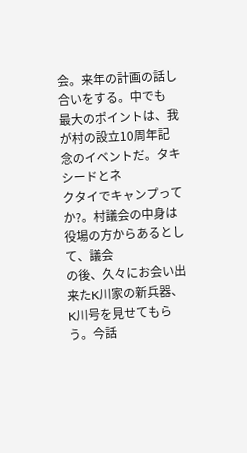会。来年の計画の話し合いをする。中でも
最大のポイントは、我が村の設立10周年記念のイベントだ。タキシードとネ
クタイでキャンプってか?。村議会の中身は役場の方からあるとして、議会
の後、久々にお会い出来たK川家の新兵器、K川号を見せてもらう。今話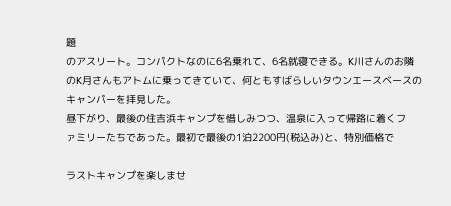題
のアスリート。コンパクトなのに6名乗れて、6名就寝できる。K川さんのお隣
のK月さんもアトムに乗ってきていて、何ともすばらしいタウンエースベースの
キャンパーを拝見した。
昼下がり、最後の住吉浜キャンプを惜しみつつ、温泉に入って帰路に着くフ
ァミリーたちであった。最初で最後の1泊2200円(税込み)と、特別価格で

ラストキャンプを楽しませ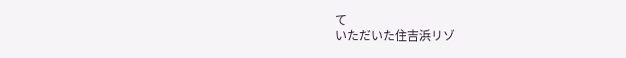て
いただいた住吉浜リゾ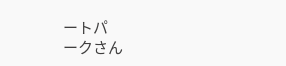ートパ
ークさん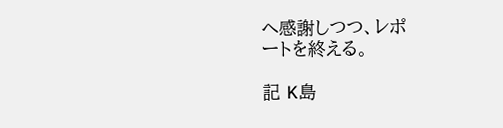へ感謝しつつ、レポ
ートを終える。

記 K島